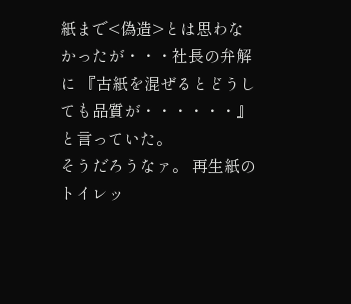紙まで<偽造>とは思わなかったが・・・社長の弁解に 『古紙を混ぜるとどうしても品質が・・・・・・』と言っていた。
そうだろうなァ。 再生紙のトイレッ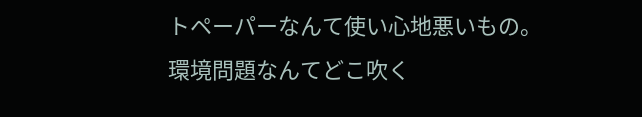トペーパーなんて使い心地悪いもの。
環境問題なんてどこ吹く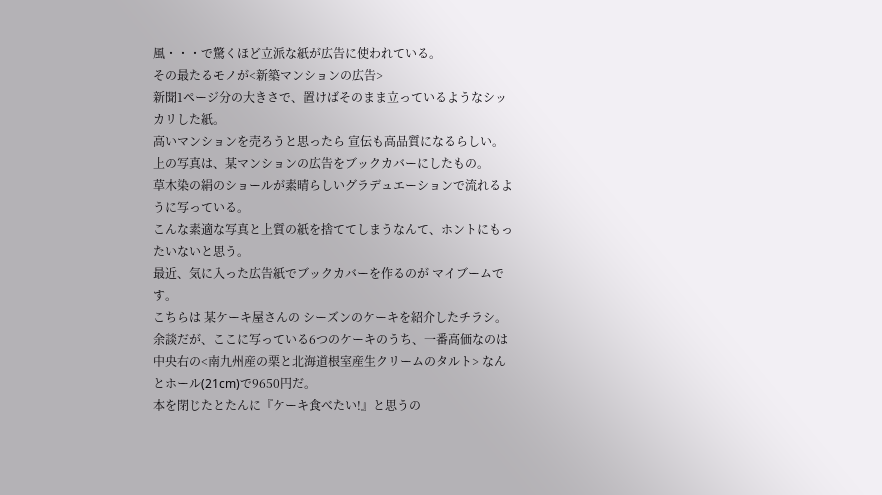風・・・で驚くほど立派な紙が広告に使われている。
その最たるモノが<新築マンションの広告>
新聞1ページ分の大きさで、置けばそのまま立っているようなシッカリした紙。
高いマンションを売ろうと思ったら 宣伝も高品質になるらしい。
上の写真は、某マンションの広告をブックカバーにしたもの。
草木染の絹のショールが素晴らしいグラデュエーションで流れるように写っている。
こんな素適な写真と上質の紙を捨ててしまうなんて、ホントにもったいないと思う。
最近、気に入った広告紙でブックカバーを作るのが マイブームです。
こちらは 某ケーキ屋さんの シーズンのケーキを紹介したチラシ。
余談だが、ここに写っている6つのケーキのうち、一番高価なのは中央右の<南九州産の栗と北海道根室産生クリームのタルト> なんとホール(21cm)で9650円だ。
本を閉じたとたんに『ケーキ食べたい!』と思うの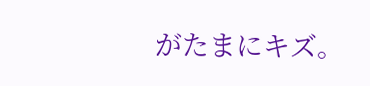がたまにキズ。